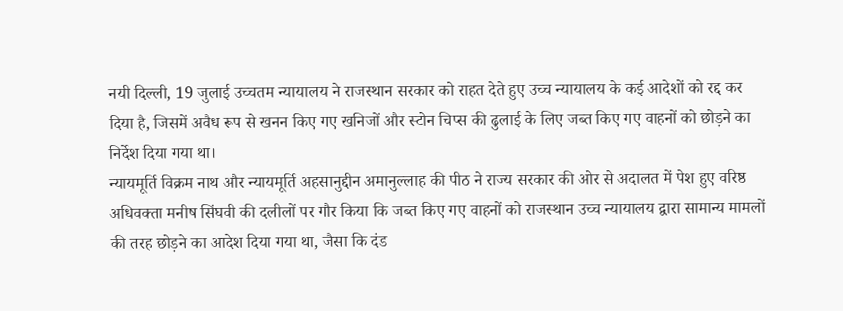नयी दिल्ली, 19 जुलाई उच्चतम न्यायालय ने राजस्थान सरकार को राहत देते हुए उच्च न्यायालय के कई आदेशों को रद्द कर दिया है, जिसमें अवैध रूप से खनन किए गए खनिजों और स्टोन चिप्स की ढुलाई के लिए जब्त किए गए वाहनों को छोड़ने का निर्देश दिया गया था।
न्यायमूर्ति विक्रम नाथ और न्यायमूर्ति अहसानुद्दीन अमानुल्लाह की पीठ ने राज्य सरकार की ओर से अदालत में पेश हुए वरिष्ठ अधिवक्ता मनीष सिंघवी की दलीलों पर गौर किया कि जब्त किए गए वाहनों को राजस्थान उच्च न्यायालय द्वारा सामान्य मामलों की तरह छोड़ने का आदेश दिया गया था, जैसा कि दंड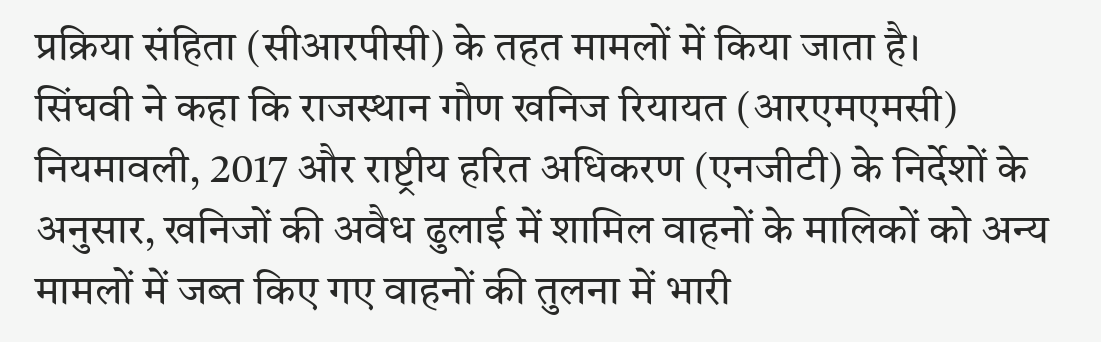प्रक्रिया संहिता (सीआरपीसी) के तहत मामलों में किया जाता है।
सिंघवी ने कहा कि राजस्थान गौण खनिज रियायत (आरएमएमसी) नियमावली, 2017 और राष्ट्रीय हरित अधिकरण (एनजीटी) के निर्देशों के अनुसार, खनिजों की अवैध ढुलाई में शामिल वाहनों के मालिकों को अन्य मामलों में जब्त किए गए वाहनों की तुलना में भारी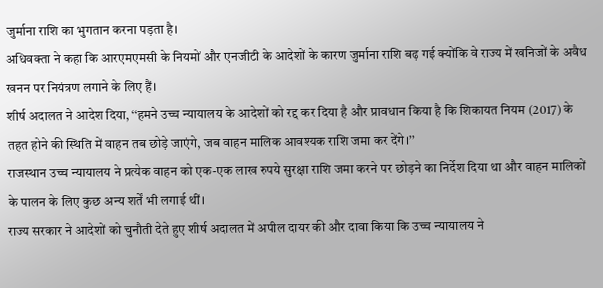जुर्माना राशि का भुगतान करना पड़ता है।
अधिवक्ता ने कहा कि आरएमएमसी के नियमों और एनजीटी के आदेशों के कारण जुर्माना राशि बढ़ गई क्योंकि वे राज्य में खनिजों के अवैध खनन पर नियंत्रण लगाने के लिए हैं।
शीर्ष अदालत ने आदेश दिया, ‘‘हमने उच्च न्यायालय के आदेशों को रद्द कर दिया है और प्रावधान किया है कि शिकायत नियम (2017) के तहत होने की स्थिति में वाहन तब छोड़े जाएंगे, जब वाहन मालिक आवश्यक राशि जमा कर देंगे।’’
राजस्थान उच्च न्यायालय ने प्रत्येक वाहन को एक-एक लाख रुपये सुरक्षा राशि जमा करने पर छोड़ने का निर्देश दिया था और वाहन मालिकों के पालन के लिए कुछ अन्य शर्तें भी लगाई थीं।
राज्य सरकार ने आदेशों को चुनौती देते हुए शीर्ष अदालत में अपील दायर की और दावा किया कि उच्च न्यायालय ने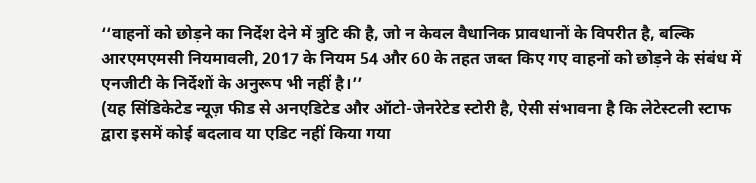‘‘वाहनों को छोड़ने का निर्देश देने में त्रुटि की है, जो न केवल वैधानिक प्रावधानों के विपरीत है, बल्कि आरएमएमसी नियमावली, 2017 के नियम 54 और 60 के तहत जब्त किए गए वाहनों को छोड़ने के संबंध में एनजीटी के निर्देशों के अनुरूप भी नहीं है।’’
(यह सिंडिकेटेड न्यूज़ फीड से अनएडिटेड और ऑटो-जेनरेटेड स्टोरी है, ऐसी संभावना है कि लेटेस्टली स्टाफ द्वारा इसमें कोई बदलाव या एडिट नहीं किया गया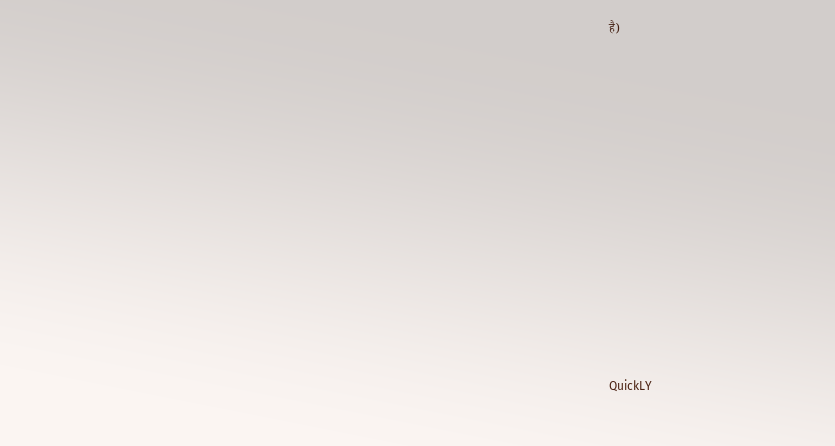है)













QuickLY